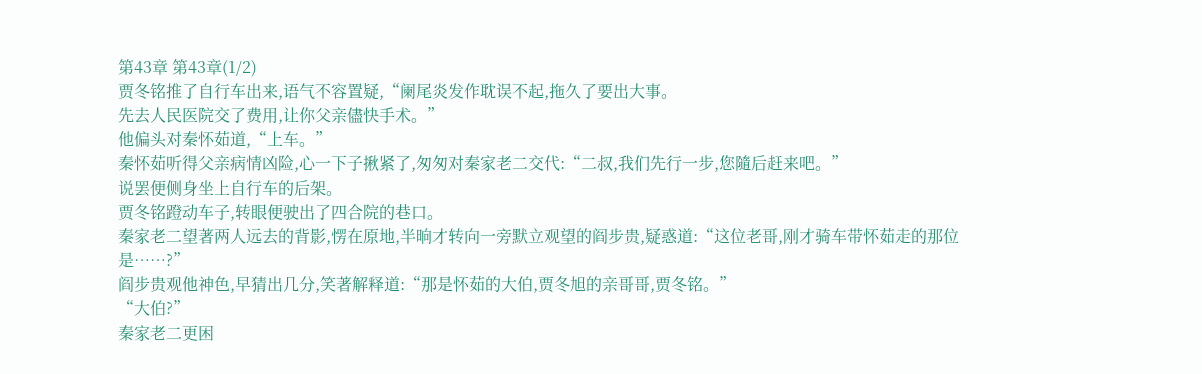第43章 第43章(1/2)
贾冬铭推了自行车出来,语气不容置疑,“阑尾炎发作耽误不起,拖久了要出大事。
先去人民医院交了费用,让你父亲儘快手术。”
他偏头对秦怀茹道,“上车。”
秦怀茹听得父亲病情凶险,心一下子揪紧了,匆匆对秦家老二交代:“二叔,我们先行一步,您隨后赶来吧。”
说罢便侧身坐上自行车的后架。
贾冬铭蹬动车子,转眼便驶出了四合院的巷口。
秦家老二望著两人远去的背影,愣在原地,半晌才转向一旁默立观望的阎步贵,疑惑道:“这位老哥,刚才骑车带怀茹走的那位是……?”
阎步贵观他神色,早猜出几分,笑著解释道:“那是怀茹的大伯,贾冬旭的亲哥哥,贾冬铭。”
“大伯?”
秦家老二更困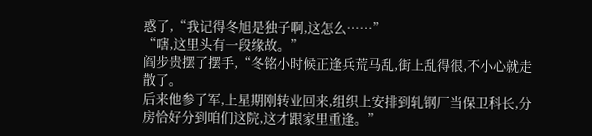惑了,“我记得冬旭是独子啊,这怎么……”
“嗐,这里头有一段缘故。”
阎步贵摆了摆手,“冬铭小时候正逢兵荒马乱,街上乱得很,不小心就走散了。
后来他参了军,上星期刚转业回来,组织上安排到轧钢厂当保卫科长,分房恰好分到咱们这院,这才跟家里重逢。”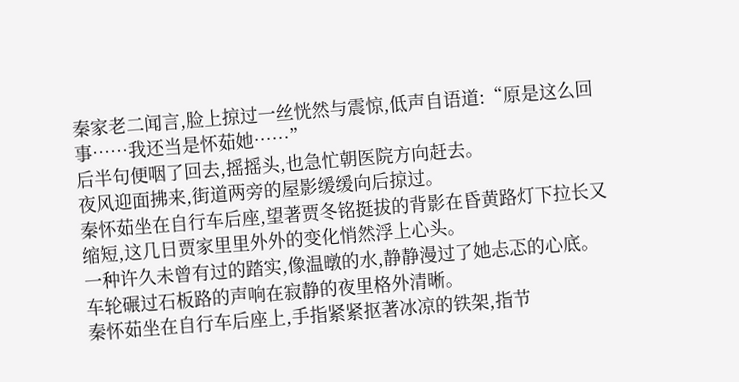秦家老二闻言,脸上掠过一丝恍然与震惊,低声自语道:“原是这么回事……我还当是怀茹她……”
后半句便咽了回去,摇摇头,也急忙朝医院方向赶去。
夜风迎面拂来,街道两旁的屋影缓缓向后掠过。
秦怀茹坐在自行车后座,望著贾冬铭挺拔的背影在昏黄路灯下拉长又缩短,这几日贾家里里外外的变化悄然浮上心头。
一种许久未曾有过的踏实,像温暾的水,静静漫过了她忐忑的心底。
车轮碾过石板路的声响在寂静的夜里格外清晰。
秦怀茹坐在自行车后座上,手指紧紧抠著冰凉的铁架,指节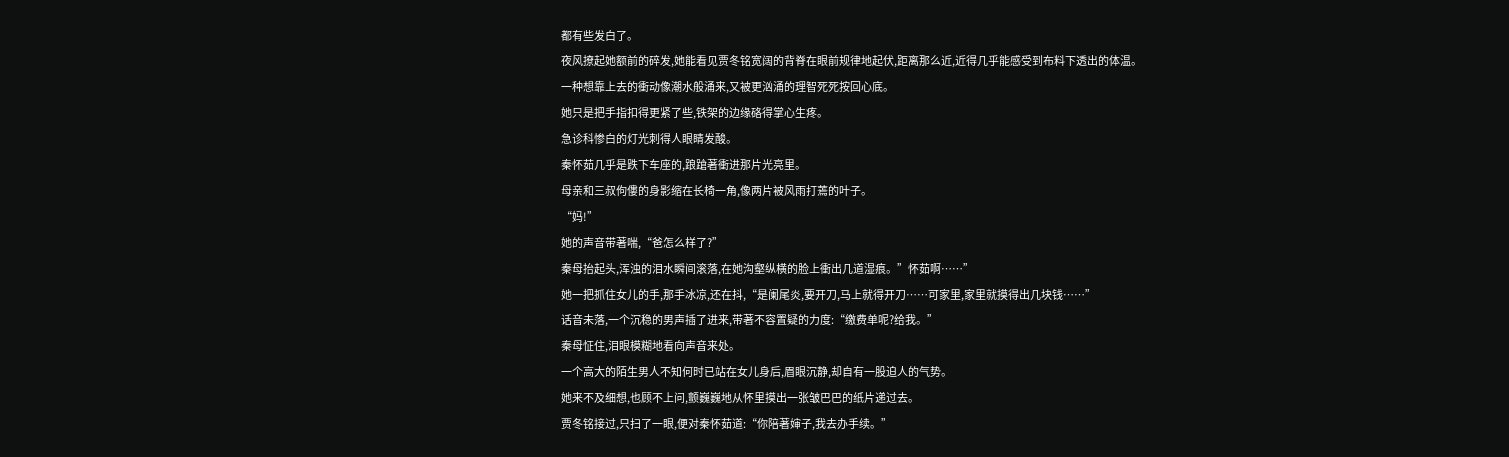都有些发白了。
夜风撩起她额前的碎发,她能看见贾冬铭宽阔的背脊在眼前规律地起伏,距离那么近,近得几乎能感受到布料下透出的体温。
一种想靠上去的衝动像潮水般涌来,又被更汹涌的理智死死按回心底。
她只是把手指扣得更紧了些,铁架的边缘硌得掌心生疼。
急诊科惨白的灯光刺得人眼睛发酸。
秦怀茹几乎是跌下车座的,踉蹌著衝进那片光亮里。
母亲和三叔佝僂的身影缩在长椅一角,像两片被风雨打蔫的叶子。
“妈!”
她的声音带著喘,“爸怎么样了?”
秦母抬起头,浑浊的泪水瞬间滚落,在她沟壑纵横的脸上衝出几道湿痕。”怀茹啊……”
她一把抓住女儿的手,那手冰凉,还在抖,“是阑尾炎,要开刀,马上就得开刀……可家里,家里就摸得出几块钱……”
话音未落,一个沉稳的男声插了进来,带著不容置疑的力度:“缴费单呢?给我。”
秦母怔住,泪眼模糊地看向声音来处。
一个高大的陌生男人不知何时已站在女儿身后,眉眼沉静,却自有一股迫人的气势。
她来不及细想,也顾不上问,颤巍巍地从怀里摸出一张皱巴巴的纸片递过去。
贾冬铭接过,只扫了一眼,便对秦怀茹道:“你陪著婶子,我去办手续。”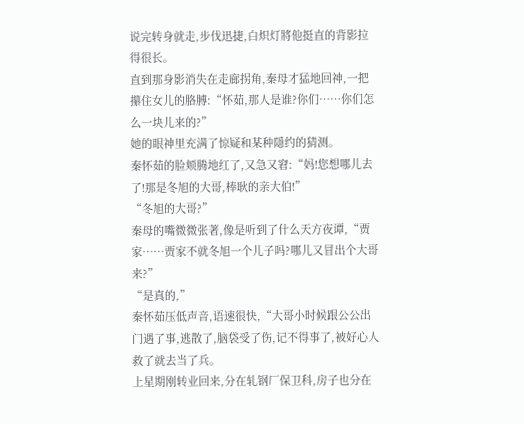说完转身就走,步伐迅捷,白炽灯將他挺直的背影拉得很长。
直到那身影消失在走廊拐角,秦母才猛地回神,一把攥住女儿的胳膊:“怀茹,那人是谁?你们……你们怎么一块儿来的?”
她的眼神里充满了惊疑和某种隱约的猜测。
秦怀茹的脸颊腾地红了,又急又窘:“妈!您想哪儿去了!那是冬旭的大哥,棒耿的亲大伯!”
“冬旭的大哥?”
秦母的嘴微微张著,像是听到了什么天方夜谭,“贾家……贾家不就冬旭一个儿子吗?哪儿又冒出个大哥来?”
“是真的,”
秦怀茹压低声音,语速很快,“大哥小时候跟公公出门遇了事,逃散了,脑袋受了伤,记不得事了,被好心人救了就去当了兵。
上星期刚转业回来,分在轧钢厂保卫科,房子也分在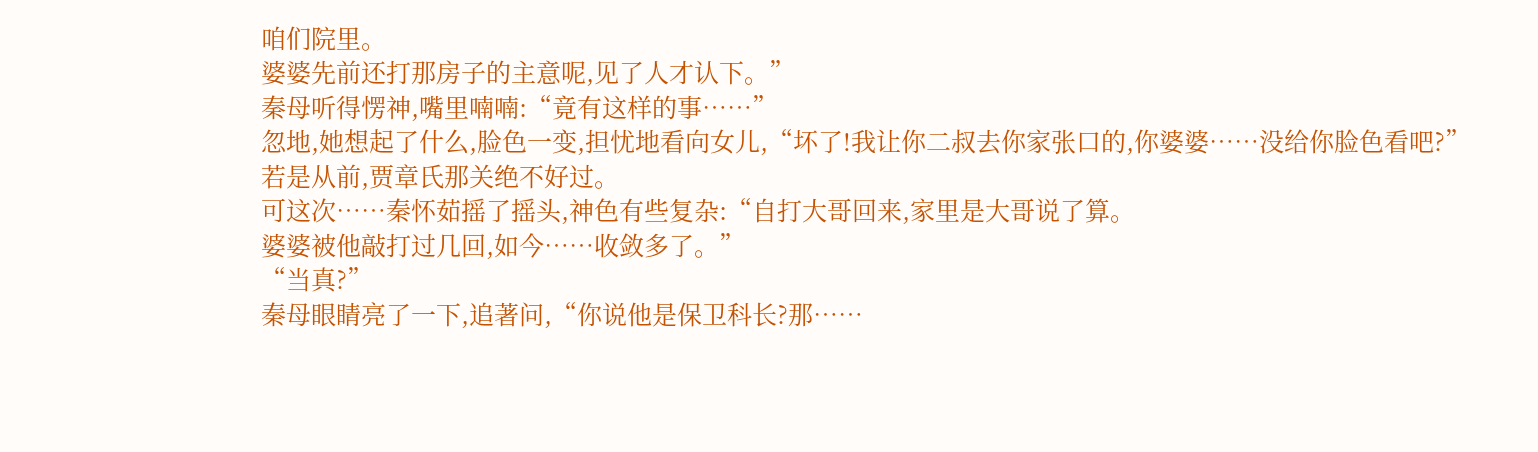咱们院里。
婆婆先前还打那房子的主意呢,见了人才认下。”
秦母听得愣神,嘴里喃喃:“竟有这样的事……”
忽地,她想起了什么,脸色一变,担忧地看向女儿,“坏了!我让你二叔去你家张口的,你婆婆……没给你脸色看吧?”
若是从前,贾章氏那关绝不好过。
可这次……秦怀茹摇了摇头,神色有些复杂:“自打大哥回来,家里是大哥说了算。
婆婆被他敲打过几回,如今……收敛多了。”
“当真?”
秦母眼睛亮了一下,追著问,“你说他是保卫科长?那……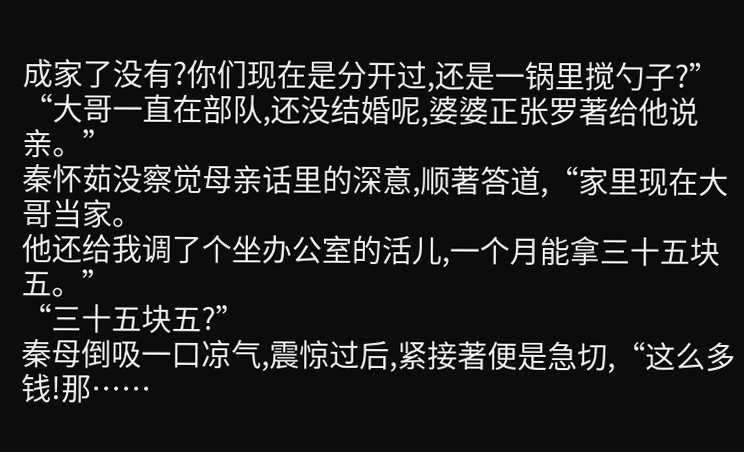成家了没有?你们现在是分开过,还是一锅里搅勺子?”
“大哥一直在部队,还没结婚呢,婆婆正张罗著给他说亲。”
秦怀茹没察觉母亲话里的深意,顺著答道,“家里现在大哥当家。
他还给我调了个坐办公室的活儿,一个月能拿三十五块五。”
“三十五块五?”
秦母倒吸一口凉气,震惊过后,紧接著便是急切,“这么多钱!那……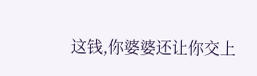这钱,你婆婆还让你交上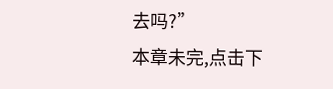去吗?”
本章未完,点击下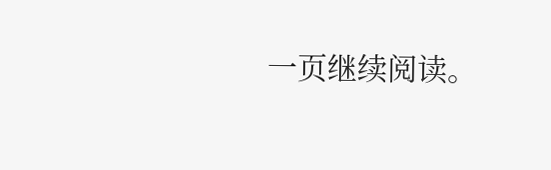一页继续阅读。